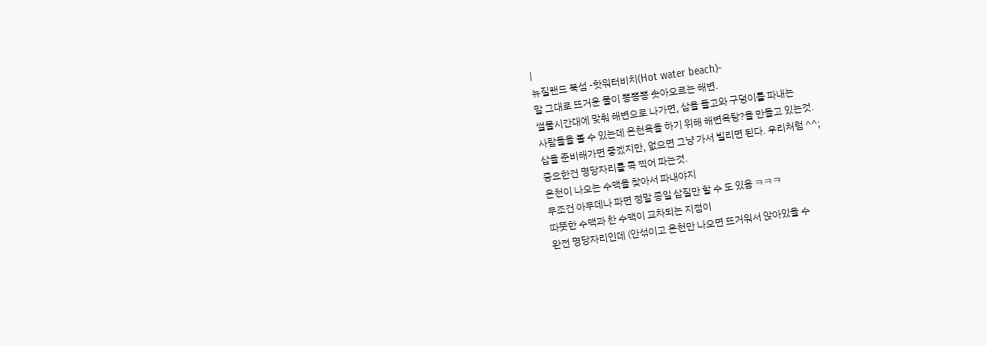|
뉴질랜드 북섬 -핫워터비치(Hot water beach)-
말 그대로 뜨거운 물이 뽕뽕뽕 솟아오르는 해변.
썰물시간대에 맞춰 해변으로 나가면, 삽을 들고와 구덩이를 파내는
사람들을 볼 수 있는데 온천욕을 하기 위해 해변욕탕?을 만들고 있는것.
삽을 준비해가면 좋겠지만, 없으면 그냥 가서 빌리면 된다. 우리처럼 ^^;
중요한건 명당자리를 콕 찍어 파는것.
온천이 나오는 수맥을 찾아서 파내야지
무조건 아무데나 파면 정말 종일 삽질만 할 수 도 있음 ㅋㅋㅋ
따뜻한 수맥과 찬 수맥이 교차되는 지점이
완전 명당자리인데 (안섞이고 온천만 나오면 뜨거워서 앉아있을 수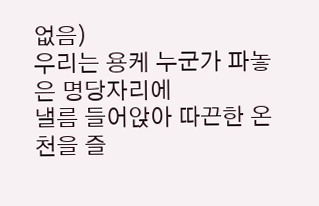없음)
우리는 용케 누군가 파놓은 명당자리에
낼름 들어앉아 따끈한 온천을 즐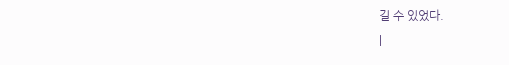길 수 있었다.
|